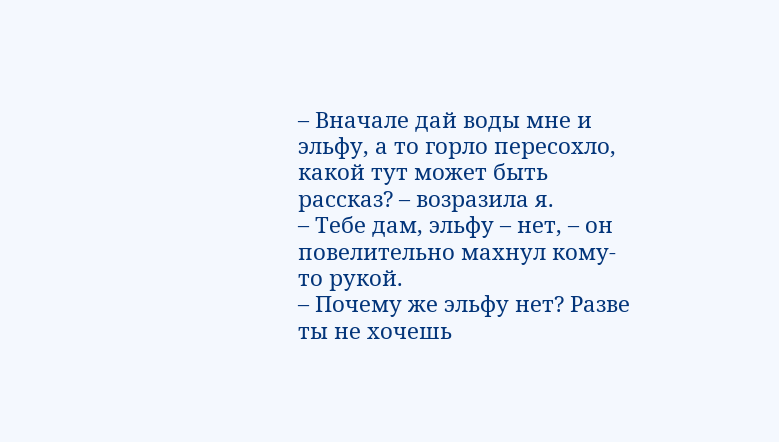– Вначале дай воды мне и эльфу, а то горло пересохло, какой тут может быть рассказ? – возразила я.
– Тебе дам, эльфу – нет, – он повелительно махнул кому-то рукой.
– Почему же эльфу нет? Разве ты не хочешь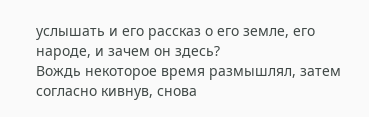услышать и его рассказ о его земле, его народе, и зачем он здесь?
Вождь некоторое время размышлял, затем согласно кивнув, снова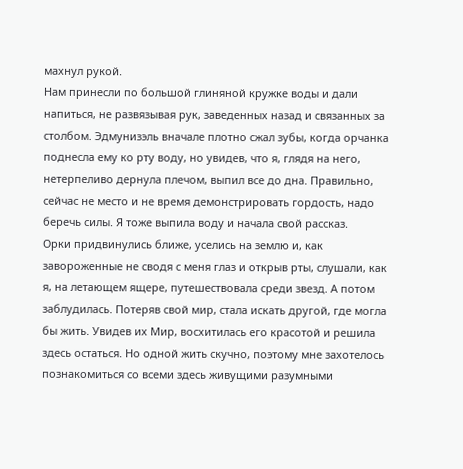махнул рукой.
Нам принесли по большой глиняной кружке воды и дали напиться, не развязывая рук, заведенных назад и связанных за столбом. Эдмунизэль вначале плотно сжал зубы, когда орчанка поднесла ему ко рту воду, но увидев, что я, глядя на него, нетерпеливо дернула плечом, выпил все до дна. Правильно, сейчас не место и не время демонстрировать гордость, надо беречь силы. Я тоже выпила воду и начала свой рассказ.
Орки придвинулись ближе, уселись на землю и, как завороженные не сводя с меня глаз и открыв рты, слушали, как я, на летающем ящере, путешествовала среди звезд. А потом заблудилась. Потеряв свой мир, стала искать другой, где могла бы жить. Увидев их Мир, восхитилась его красотой и решила здесь остаться. Но одной жить скучно, поэтому мне захотелось познакомиться со всеми здесь живущими разумными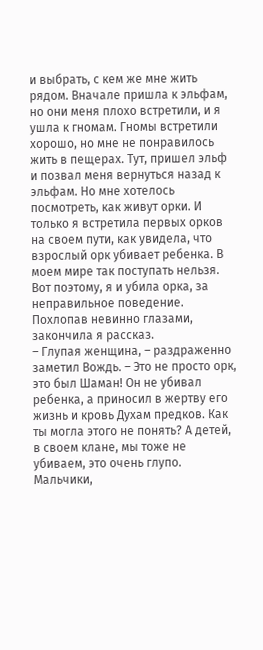и выбрать, с кем же мне жить рядом. Вначале пришла к эльфам, но они меня плохо встретили, и я ушла к гномам. Гномы встретили хорошо, но мне не понравилось жить в пещерах. Тут, пришел эльф и позвал меня вернуться назад к эльфам. Но мне хотелось посмотреть, как живут орки. И только я встретила первых орков на своем пути, как увидела, что взрослый орк убивает ребенка. В моем мире так поступать нельзя. Вот поэтому, я и убила орка, за неправильное поведение. Похлопав невинно глазами, закончила я рассказ.
– Глупая женщина, – раздраженно заметил Вождь. – Это не просто орк, это был Шаман! Он не убивал ребенка, а приносил в жертву его жизнь и кровь Духам предков. Как ты могла этого не понять? А детей, в своем клане, мы тоже не убиваем, это очень глупо. Мальчики,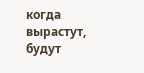когда вырастут, будут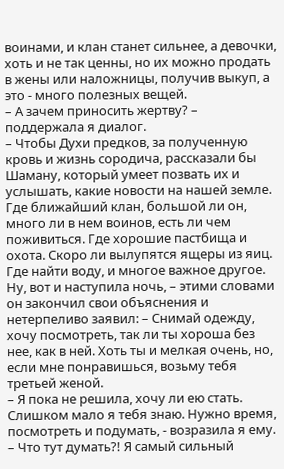воинами, и клан станет сильнее, а девочки, хоть и не так ценны, но их можно продать в жены или наложницы, получив выкуп, а это - много полезных вещей.
– А зачем приносить жертву? – поддержала я диалог.
– Чтобы Духи предков, за полученную кровь и жизнь сородича, рассказали бы Шаману, который умеет позвать их и услышать, какие новости на нашей земле. Где ближайший клан, большой ли он, много ли в нем воинов, есть ли чем поживиться. Где хорошие пастбища и охота. Скоро ли вылупятся ящеры из яиц. Где найти воду, и многое важное другое. Ну, вот и наступила ночь, – этими словами он закончил свои объяснения и нетерпеливо заявил: – Снимай одежду, хочу посмотреть, так ли ты хороша без нее, как в ней. Хоть ты и мелкая очень, но, если мне понравишься, возьму тебя третьей женой.
– Я пока не решила, хочу ли ею стать. Слишком мало я тебя знаю. Нужно время, посмотреть и подумать, - возразила я ему.
– Что тут думать?! Я самый сильный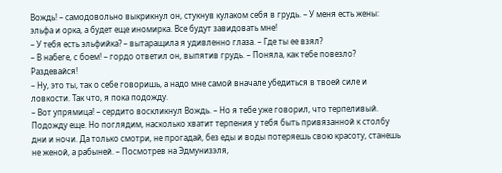Вождь! – самодовольно выкрикнул он, стукнув кулаком себя в грудь. – У меня есть жены: эльфа и орка, а будет еще иномирка. Все будут завидовать мне!
– У тебя есть эльфийка? – вытаращила я удивленно глаза. – Где ты ее взял?
– В набеге, с боем! – гордо ответил он, выпятив грудь. – Поняла, как тебе повезло? Раздевайся!
– Ну, это ты, так о себе говоришь, а надо мне самой вначале убедиться в твоей силе и ловкости. Так что, я пока подожду.
– Вот упрямица! – сердито воскликнул Вождь. – Но я тебе уже говорил, что терпеливый. Подожду еще. Но поглядим, насколько хватит терпения у тебя быть привязанной к столбу дни и ночи. Да только смотри, не прогадай, без еды и воды потеряешь свою красоту, станешь не женой, а рабыней. – Посмотрев на Эдмунизэля,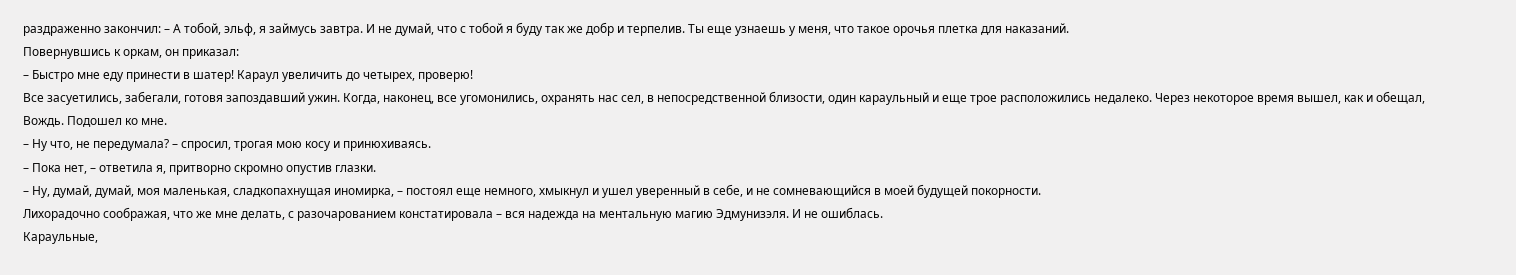раздраженно закончил: – А тобой, эльф, я займусь завтра. И не думай, что с тобой я буду так же добр и терпелив. Ты еще узнаешь у меня, что такое орочья плетка для наказаний.
Повернувшись к оркам, он приказал:
– Быстро мне еду принести в шатер! Караул увеличить до четырех, проверю!
Все засуетились, забегали, готовя запоздавший ужин. Когда, наконец, все угомонились, охранять нас сел, в непосредственной близости, один караульный и еще трое расположились недалеко. Через некоторое время вышел, как и обещал, Вождь. Подошел ко мне.
– Ну что, не передумала? – спросил, трогая мою косу и принюхиваясь.
– Пока нет, – ответила я, притворно скромно опустив глазки.
– Ну, думай, думай, моя маленькая, сладкопахнущая иномирка, – постоял еще немного, хмыкнул и ушел уверенный в себе, и не сомневающийся в моей будущей покорности.
Лихорадочно соображая, что же мне делать, с разочарованием констатировала – вся надежда на ментальную магию Эдмунизэля. И не ошиблась.
Караульные,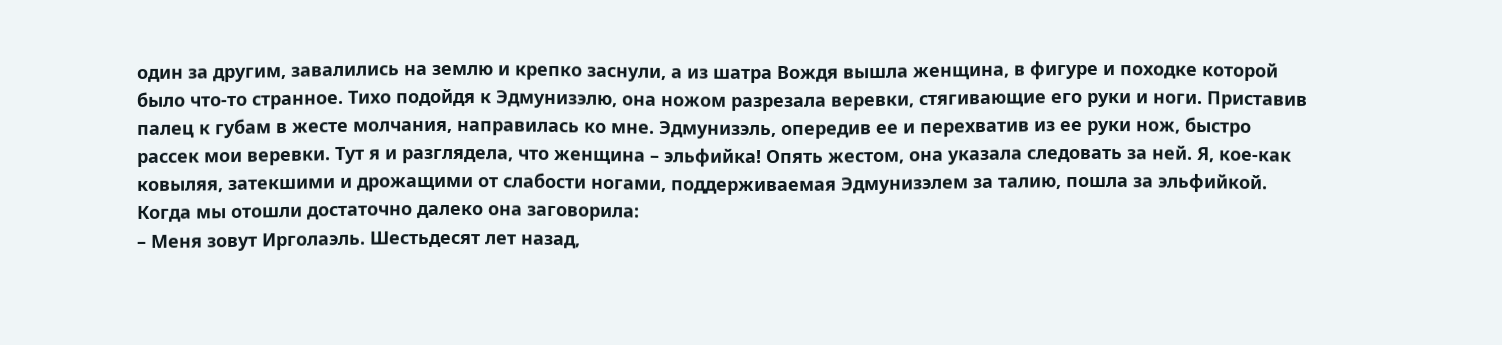один за другим, завалились на землю и крепко заснули, а из шатра Вождя вышла женщина, в фигуре и походке которой было что-то странное. Тихо подойдя к Эдмунизэлю, она ножом разрезала веревки, стягивающие его руки и ноги. Приставив палец к губам в жесте молчания, направилась ко мне. Эдмунизэль, опередив ее и перехватив из ее руки нож, быстро рассек мои веревки. Тут я и разглядела, что женщина – эльфийка! Опять жестом, она указала следовать за ней. Я, кое-как ковыляя, затекшими и дрожащими от слабости ногами, поддерживаемая Эдмунизэлем за талию, пошла за эльфийкой.
Когда мы отошли достаточно далеко она заговорила:
– Меня зовут Ирголаэль. Шестьдесят лет назад,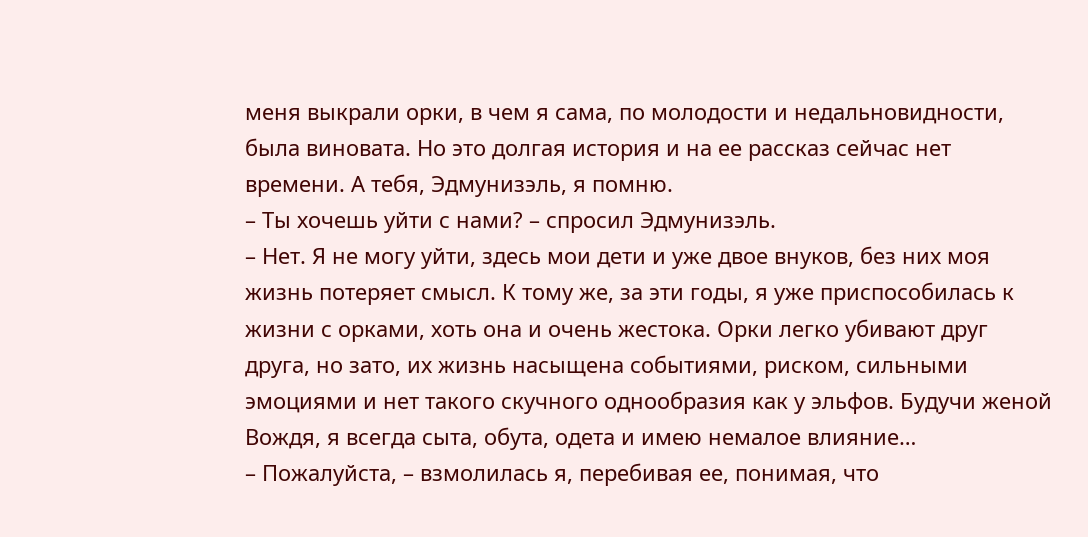меня выкрали орки, в чем я сама, по молодости и недальновидности, была виновата. Но это долгая история и на ее рассказ сейчас нет времени. А тебя, Эдмунизэль, я помню.
– Ты хочешь уйти с нами? – спросил Эдмунизэль.
– Нет. Я не могу уйти, здесь мои дети и уже двое внуков, без них моя жизнь потеряет смысл. К тому же, за эти годы, я уже приспособилась к жизни с орками, хоть она и очень жестока. Орки легко убивают друг друга, но зато, их жизнь насыщена событиями, риском, сильными эмоциями и нет такого скучного однообразия как у эльфов. Будучи женой Вождя, я всегда сыта, обута, одета и имею немалое влияние…
– Пожалуйста, – взмолилась я, перебивая ее, понимая, что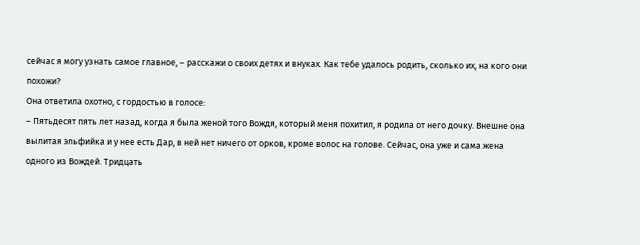сейчас я могу узнать самое главное, – расскажи о своих детях и внуках. Как тебе удалось родить, сколько их, на кого они похожи?
Она ответила охотно, с гордостью в голосе:
– Пятьдесят пять лет назад, когда я была женой того Вождя, который меня похитил, я родила от него дочку. Внешне она вылитая эльфийка и у нее есть Дар, в ней нет ничего от орков, кроме волос на голове. Сейчас, она уже и сама жена одного из Вождей. Тридцать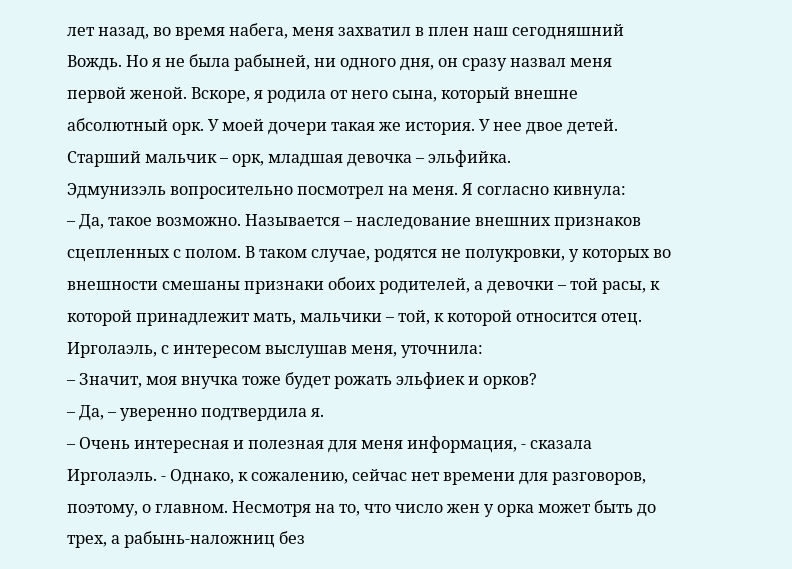лет назад, во время набега, меня захватил в плен наш сегодняшний Вождь. Но я не была рабыней, ни одного дня, он сразу назвал меня первой женой. Вскоре, я родила от него сына, который внешне абсолютный орк. У моей дочери такая же история. У нее двое детей. Старший мальчик – орк, младшая девочка – эльфийка.
Эдмунизэль вопросительно посмотрел на меня. Я согласно кивнула:
– Да, такое возможно. Называется – наследование внешних признаков сцепленных с полом. В таком случае, родятся не полукровки, у которых во внешности смешаны признаки обоих родителей, а девочки – той расы, к которой принадлежит мать, мальчики – той, к которой относится отец.
Ирголаэль, с интересом выслушав меня, уточнила:
– Значит, моя внучка тоже будет рожать эльфиек и орков?
– Да, – уверенно подтвердила я.
– Очень интересная и полезная для меня информация, - сказала Ирголаэль. - Однако, к сожалению, сейчас нет времени для разговоров, поэтому, о главном. Несмотря на то, что число жен у орка может быть до трех, а рабынь-наложниц без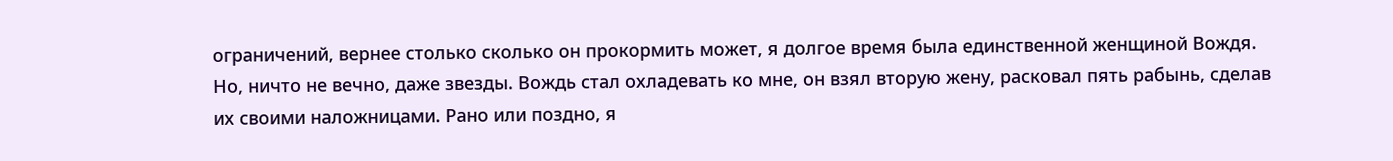ограничений, вернее столько сколько он прокормить может, я долгое время была единственной женщиной Вождя. Но, ничто не вечно, даже звезды. Вождь стал охладевать ко мне, он взял вторую жену, расковал пять рабынь, сделав их своими наложницами. Рано или поздно, я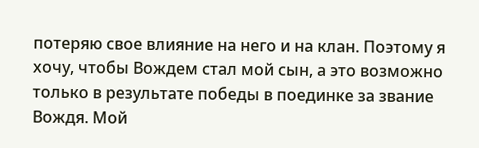потеряю свое влияние на него и на клан. Поэтому я хочу, чтобы Вождем стал мой сын, а это возможно только в результате победы в поединке за звание Вождя. Мой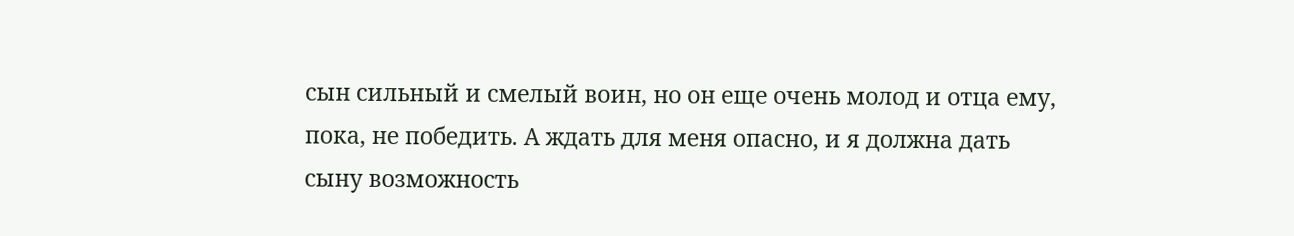сын сильный и смелый воин, но он еще очень молод и отца ему, пока, не победить. А ждать для меня опасно, и я должна дать сыну возможность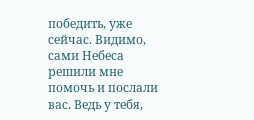победить, уже сейчас. Видимо, сами Небеса решили мне помочь и послали вас. Ведь у тебя,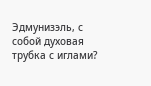Эдмунизэль, с собой духовая трубка с иглами?